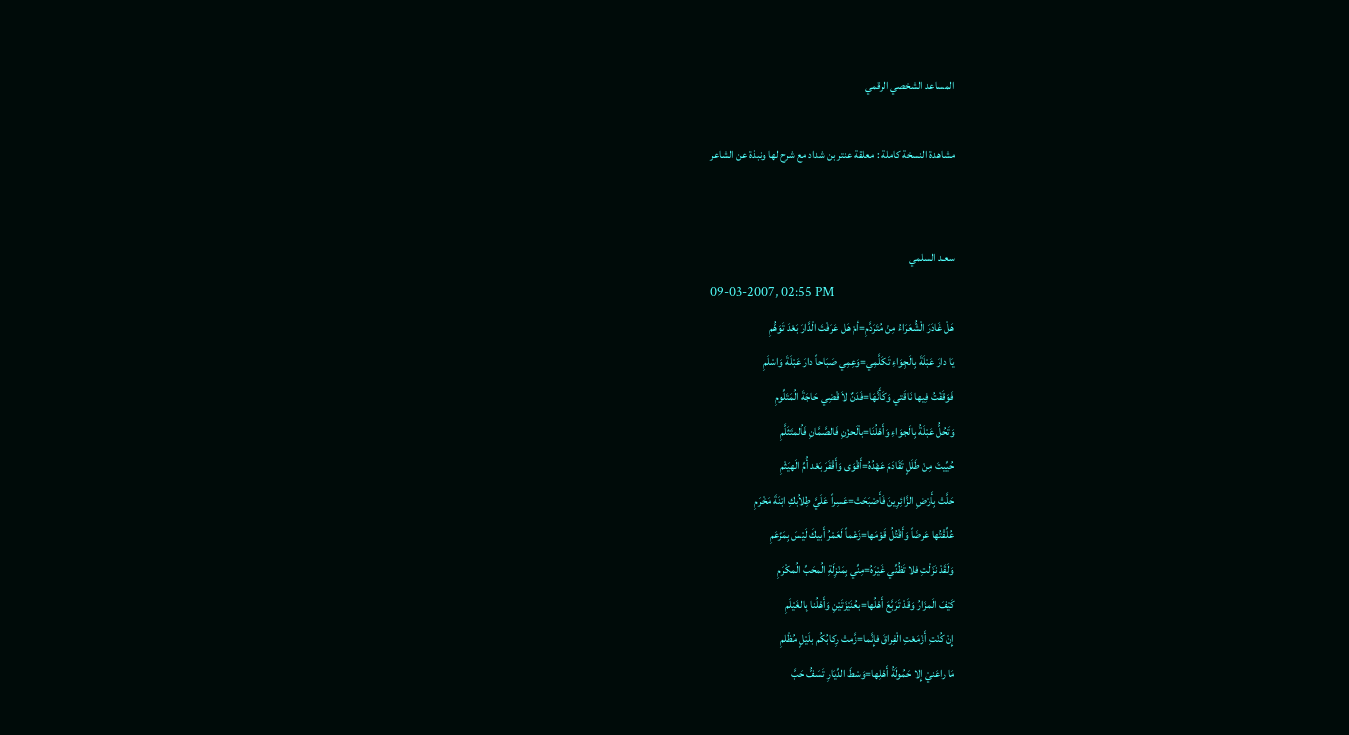المساعد الشخصي الرقمي

مشاهدة النسخة كاملة : معلقة عنتر بن شداد مع شرح لها ونبذة عن الشاعر


سعـد السلمي
09-03-2007, 02:55 PM
هَلْ غَادَرَ الْشُّعَرَاءُ مِنْ مُتَرَدَّمِ=أمْ هَل عَرَفْتَ الْدَّارَ بَعْدَ تَوَهُّمِ
يَا دارَ عَبْلَةَ بِالَجِوَاءِ تَكَلَّمِي=وَعِمِي صَبَاحاً دارَ عَبْلَةَ وَاسْلَمِ
فَوَقَفْتُ فِيها نَاقَتي وَكَأَنَّهَا=فَدَنٌ لاَ قْضِي حَاجَةَ الُمَتَلِّومِ
وَتَحُلُّ عَبْلَةُ بِالَجوَاءِ وَأَهْلُنَا=باْلَحزْنِ فَالصَّمَّانِ فَاُلمتَثَلَّمِ
حُيِّيتَ مِنْ طَلَلٍ تَقَادَمَ عَهْدُهُ=أَقْوَى وَأَقْفَرَ بَعْد أُمِّ الَهيَثْمِ
حَلَّتْ بِأَرْضِ الزَّائِرِينَ فَأَصْبَحَتْ=عَسِراً عَلَيَّ طِلاُبكِ ابْنَةَ مَخْرَمِ
عُلِّقْتُها عَرضَاً وَأَقْتُلُ قَوْمَها=زَعْماً لَعَمْرُ أَبيكَ لَيْسَ بِمَزْعَمِ
وَلَقَدْ نَزَلْتِ فلا تَظُنِّي غَيْرَهُ=مِنِّي بِمَنْزِلَةِ الُمحَبِّ الُمكْرَمِ
كَيْفَ الَمزَارُ وَقَدْ تَرَبَّعَ أَهْلُها=بعُنَيْزَتَيْنِ وَأَهْلُنا بِالغَيْلَمِ
إِنْ كُنْتِ أَزْمَعْتِ الْفِراقَ فإِنَّما=زَّمتْ رِكابُكُم بلَيْلٍ مُظْلمِ
مَا راعَنيْ إِلا حَمُولَةُ أَهْلِها=وَسْطَ الدِّيَارِ تَسَفُّ حَبَّ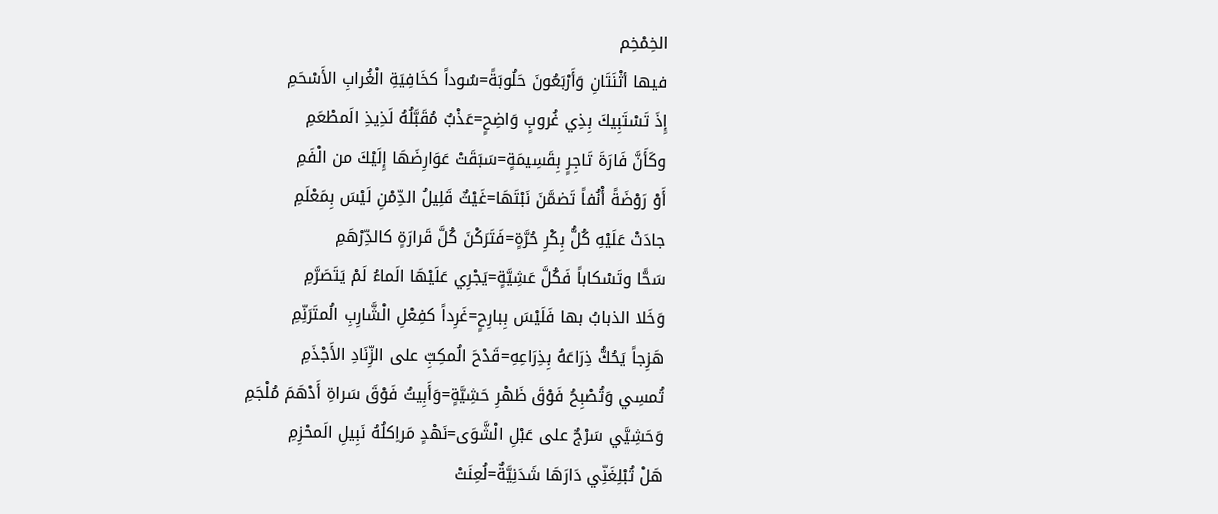الخِمْخِم
فيها أثْنَتَانِ وَأَرْبَعُونَ حَلُوبَةً=سُوداً كخَافِيَةِ الْغُرابِ الأَسْحَمِ
إِذَ تَسْتَبِيكَ بِذِي غُروبٍ وَاضِحٍ=عَذْبٌ مُقَبَّلُهُ لَذِيذِ الَمطْعَمِ
وكَأَنَّ فَارَةَ تَاجِرٍ بِقَسِيمَةٍ=سَبَقَتْ عَوَارِضَهَا إِلَيْكَ من الْفَمِ
أَوْ رَوْضَةً أْنُفاً تَضمَّنَ نَبْتَهَا=غَيْثٌ قَلِيلُ الدِّمْنِ لَيْسَ بِمَعْلَمِ
جادَتْ عَلَيْهِ كُلُّ بِكْرِ حُرَّةٍ=فَتَرَكْنَ كُلَّ قَرارَةٍ كالدِّرْهَمِ
سَحًّا وتَسْكاباً فَكُلَّ عَشِيَّةٍ=يَجْرِي عَلَيْهَا الَماءُ لَمْ يَتَصَرَّمِ
وَخَلا الذبابُ بها فَلَيْسَ بِبارِحٍ=غَرِداً كفِعْلِ الْشَّارِبِ الُمتَرَنِّمِ
هَزِجاً يَحُكُّ ذِرَاعَهُ بِذِرَاعِهِ=قَدْحَ الُمكِبِّ على الزِّنَادِ الأَجْذَمِ
تُمسِي وَتُصْبِحُ فَوْقَ ظَهْرِ حَشِيَّةٍ=وَأَبِيتُ فَوْقَ سَراةِ أَدْهَمَ مُلْجَمِ
وَحَشِيَّي سَرْجٌ على عَبْلِ الْشَّوَى=نَهْدٍ مَراِكلُهُ نَبِيلِ الَمحْزِمِ
هَلْ تُبْلِغَنِّي دَارَهَا شَدَنِيَّةٌ=لُعِنَتْ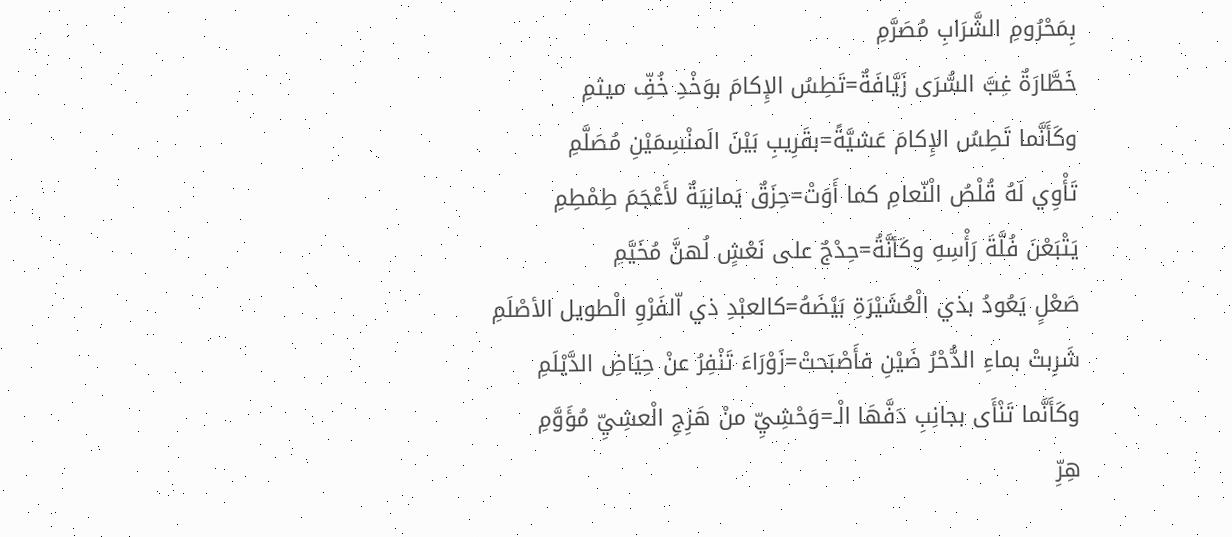بِمَحْرُومِ الشَّرَابِ مُصَرَّمِ
خَطَّارَةٌ غِبَّ السُّرَى زَيَّافَةٌ=تَطِسُ الإِكامَ بوَخْدِ خُفِّ ميثمِ
وكَأَنَّما تَطِسُ الإِكامَ عَشيَّةً=بقَرِيبِ بَيْنَ الَمنْسِمَيْنِ مُصَلَّمِ
تَأْوِي لَهُ قُلْصُ الْنّعامِ كما أَوَتْ=حِزَقٌ يَمانِيَةٌ لأَعْجَمَ طِمْطِمِ
يَتْبَعْنَ فُلَّةَ رَأْسِهِ وكَأنَّةُ=حِدْجٌ على نَعْشٍ لُهنَّ مُخَيَّمِ
صَعْلٍ يَعُودُ بذي الْعُشَيْرَةِ بَيْضَهُ=كالعبْدِ ذي اّلفَرْوِ الْطويل الأصْلَمِ
شَرِبتْ بماءِ الدُّحْرُ ضَيْنِ فأَصْبَحتْ=زَوْرَاءَ تَنْفِرُ عنْ حِيَاضِ الدَّيْلَمِ
وكَأَنَّما تَنْأَى بجانِبِ دَفَّهَا الْـ=وَحْشِيِّ منْ هَزِجِ الْعشِيِّ مُؤَوَّمِ
هِرِّ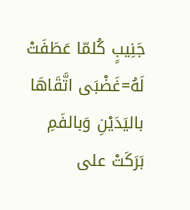جَنِيبٍ كُلمّا عَطَفَتْ لَهُ=غَضْبَى اتَّقَاهَا باليَدَيْنِ وَبالفَمِ
بَرَكَتْ على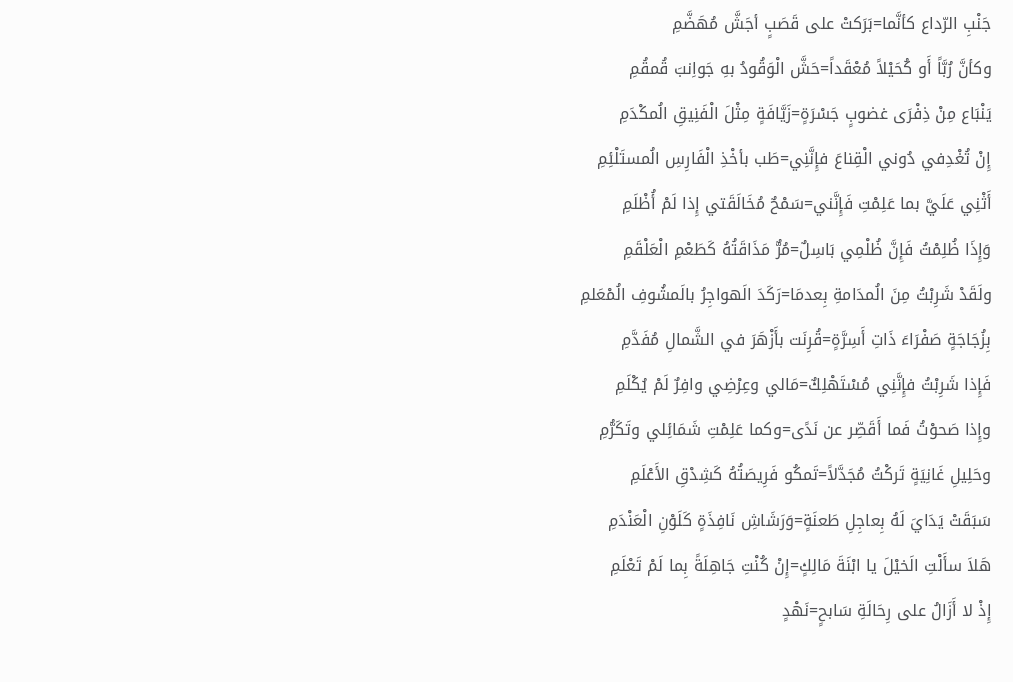جَنْبِ الرّداع كأنَّما=بَرَكتْ على قَصَبٍ أجَشَّ مُهَضَّمِ
وكأنَّ رُبَّاً أَو كُحَيْلاً مُعْقَداً=حَشَّ الْوَقُودُ بهِ جَواِنبَ قُمقُمِ
يَنْبَاع مِنْ ذِفْرَى غضوبٍ جَسْرَةٍ=زَيَّافَةٍ مِثْلَ الْفَنِيقِ الُمكْدَمِ
إِنْ تُغْدِفي دُوني الْقِناعَ فإِنَّنِي=طَب بأخْذِ الْفَارِسِ الُمستَلْئِمِ
أَثْنِي عَلَيَّ بما عَلِمْتِ فَإِنَّني=سَمْحٌ مُخَالَقَتي إِذا لَمْ أُظْلَمِ
وَإِذَا ظُلِمْتُ فَإِنَّ ظُلْمِي بَاسِلٌ=مُرٌّ مَذَاقَتُهُ كَطَعْمِ الْعَلْقَمِ
ولَقَدْ شَرِبْتُ مِنَ الُمدَامةِ بِعدمَا=رَكَدَ الَهواجِرُ بالَمشُوفِ الُمْعَلمِ
بِزُجَاجَةٍ صَفْرَاءَ ذَاتِ أَسِرَّةٍ=قُرِنَت بأَزْهَرَ في الشَّمالِ مُفَدَّمِ
فَإِذا شَرِبْتُ فإِنَّنِي مُسْتَهْلِكٌ=مَالي وعِرْضِي وافِرٌ لَمْ يُكْلَمِ
وإِذا صَحوْتُ فَما أَقَصِّر عن نَدًى=وكما عَلِمْتِ شَمَائِلي وتَكَرُّمِ
وحَلِيلِ غَانِيَةٍ تَركْتُ مُجَدَّلاً=تَمكُو فَرِيصَتُهُ كَشِدْقِ الأَعْلَمِ
سَبَقَتْ يَدَايَ لَهُ بِعاجِلِ طَعنَةٍ=وَرَشَاشِ نَافِذَةٍ كَلَوْنِ الْعَنْدَمِ
هَلاَ سأَلْتِ الَخيْلَ يا ابْنَةَ مَالِكٍ=إِنْ كُنْتِ جَاهِلَةً بِما لَمْ تَعْلَمِ
إِذْ لا أَزَالُ على رِحَالَةِ سَابحٍ=نَهْدٍ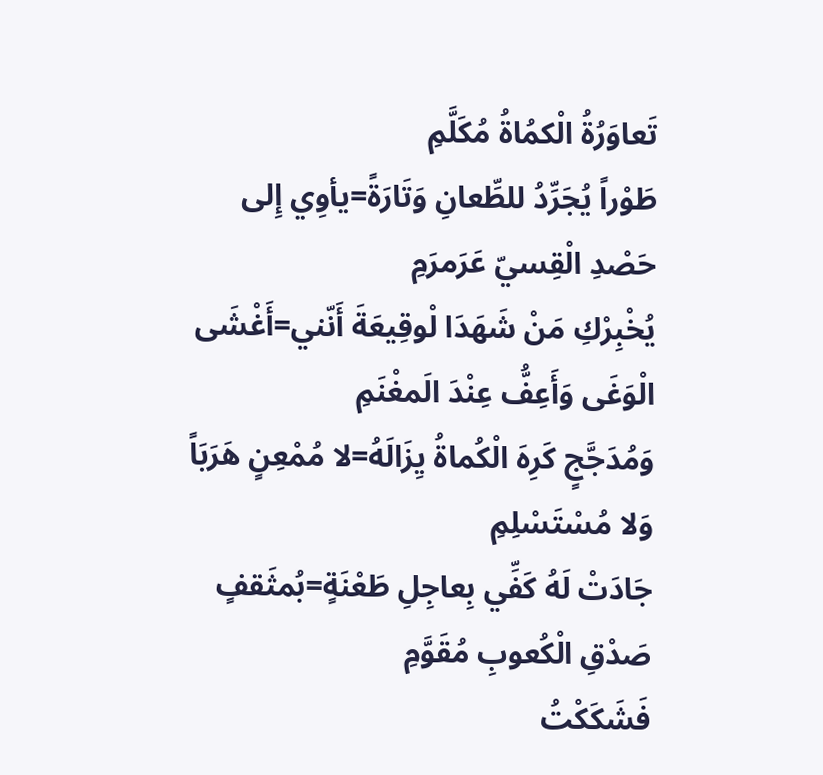تَعاوَرُةُ الْكمُاةُ مُكَلَّمِ
طَوْراً يُجَرِّدُ للطِّعانِ وَتَارَةً=يأوِي إِلى حَصْدِ الْقِسيّ عَرَمرَمِ
يُخْبِرْكِ مَنْ شَهَدَا لْوقِيعَةَ أَنّني=أَغْشَى الْوَغَى وَأَعِفُّ عِنْدَ الَمغْنَمِ
وَمُدَجَّجٍ كَرِهَ الْكُماةُ يِزَالَهُ=لا مُمْعِنٍ هَرَبَاً وَلا مُسْتَسْلِمِ
جَادَتْ لَهُ كَفِّي بِعاجِلِ طَعْنَةٍ=بُمثَقفٍ صَدْقِ الْكُعوبِ مُقَوَّمِ
فَشَكَكْتُ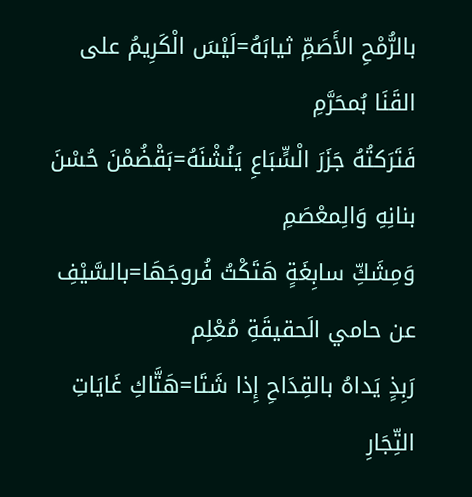بالرُّمْحِ الأَصَمِّ ثيابَهُ=لَيْسَ الْكَرِيمُ على القَنَا بُمحَرَّمِ
فَتَرَكتُهُ جَزَرَ الْسٍّبَاعِ يَنُشْنَهُ=بَقْضُمْنَ حُسْنَ بنانِهِ وَالِمعْصَمِ
وَمِشَكِّ سابِغَةٍ هَتَكْتُ فُروجَهَا=بالسَّيْفِ عن حامي الَحقيقَةِ مُعْلِم
رَبِذٍ يَداهُ بالقِدَاحِ إِذا شَتَا=هَتَّاكِ غَايَاتِ التِّجَارِ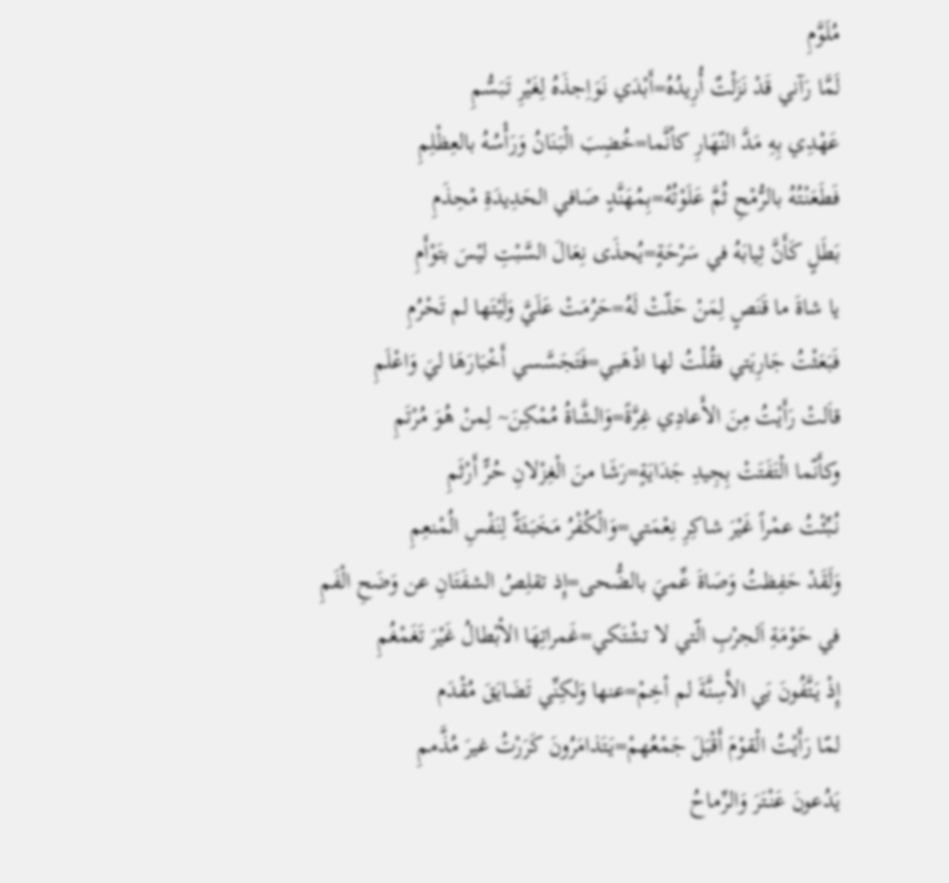مُلَوَّمِ
لَمَّا رَآني قَدْ نَزَلْتٌ أُرِيدُهُ=أَبْدَي نَوَاِجذَهُ لِغَيْرِ تَبَسُّمِ
عَهْدِي بِهِ مَدَّ النّهَارِ كأنَّما=خُضِبَ الْبَنَانُ وَرَأْسُهُ بالعِظْلِمِ
فَطَعَنْتُهُ بالرُّمْحِ ثُمَّ عَلَوْتُهُ=بِمُهَنَّدٍ صَافي الحَدِيدَةِ مْحِذَمِ
بَطَلٍ كَأَنَّ ثِيابَهُ في سَرْحَةٍ=يُحذَى نِعَالَ السَّبْتِ ليْسَ بتَوْأَمِ
يا شاةَ ما قَنَصٍ لِمَنْ حَلّتْ لَهُ=حَرُمَتْ عَلَيَّ وَلَيْتَها لم تَحْرُمِ
فَبَعَثْتُ جَارِيَتي فقُلْتُ لها اذْهَبي=فَتَجَسَّسي أَخْبَارَهَا ليَ وَاعْلَمِ
قاَلتْ رَأَيْتُ مِنَ الأَعادِي غِرَّةً=وَالشَّاةُ مُمْكِنَ~ لِمنْ هُوَ مُرْتَمِ
وكأَنّما الْتَفَتَتْ بِجِيدِ جَدَايَةٍ=رَشَا منَ الْغِزْلانِ حُرٍّ أَرْثَمِ
نُبِّئْتُ عمْراً غَيْرَ شاكِرِ نِعْمَتي=وَالْكُفْرُ مَخَبَثَةٌ لِنَفْسِ الُمْنعِمِ
وَلَقَدْ حَفِظتُ وَصَاةَ عِّميَ بالضُّحى=إِذ تقلِصُ الشفَتَانِ عن وَضَحِ الْفَمِ
في حَوْمَةِ اَلجرْبِ الّتي لا تشْتَكي=غَمراتِهَا الأبْطالُ غَيْرَ تَغَمْغُمِ
إِذْ يَتَّفُونَ بَي الأَسِنَّةَ لم أخِمْ=عنها وَلكِنِّي تَضَايَقَ مُقْدَم
لمّا رَأَيْتُ الْقوْمَ أَقْبَلَ جَمْعُهمْ=يَتَذامَرُونَ كَرَرْتُ غيرَ مُذَّممِ
يَدُعونَ عَنْتَرَ وَالرِّماحُ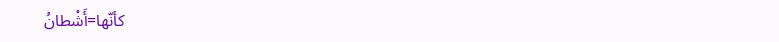كأنّها=أَشْطانُ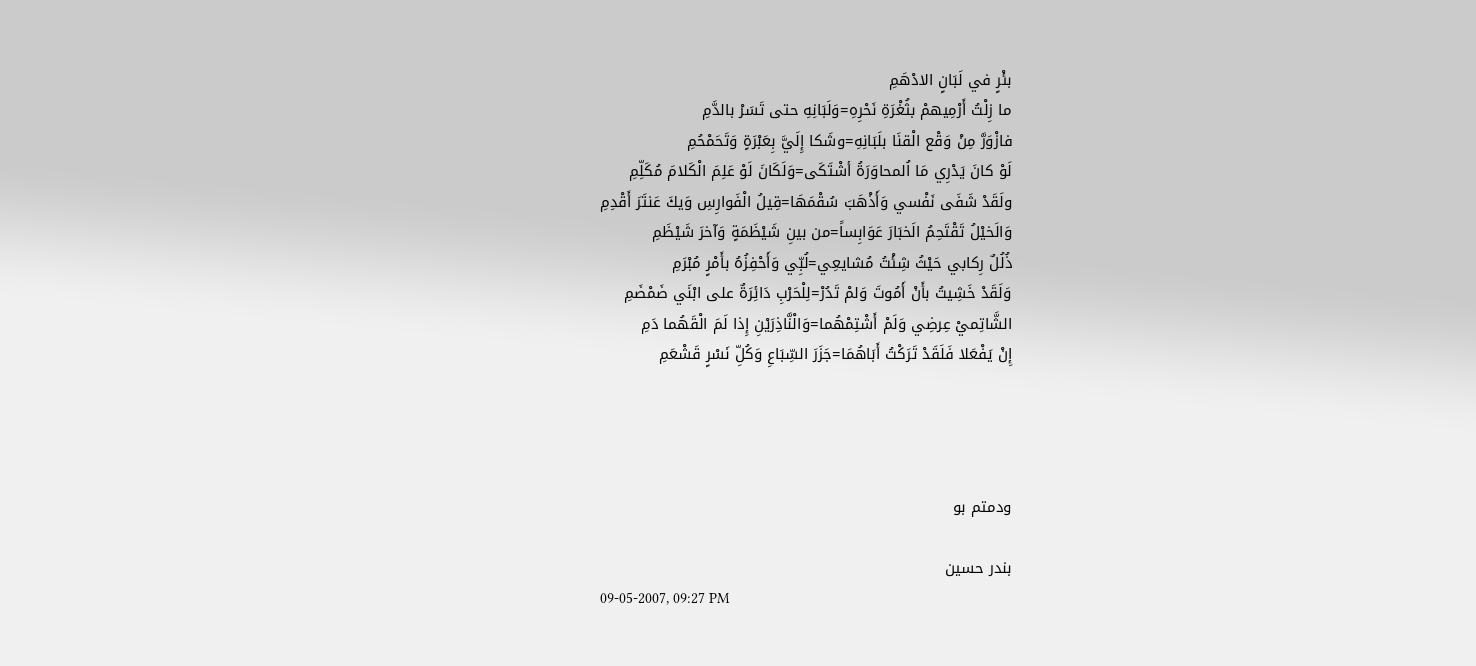بئْرٍ في لَبَانٍ الادْهَمِ
ما زِلْتُ أَرْمِيهمْ بثُغْرَةِ نَحْرِهِ=وَلَبَانِهِ حتى تَسَرْ بالدَّمِ
فازْوَرَّ مِنْ وَقْع الْقنَا بلَبَانِهِ=وشَكا إِلَيَّ بِعَبْرَةٍ وَتَحَمْحُمِ
لَوْ كانَ يَدْرِي مَا اُلمحاوَرَةُ أشْتَكَى=وَلَكَانَ لَوْ عَلِمَ الْكَلامَ مُكَلِّمِ
ولَقَدْ شَفَى نَفْسي وَأَذْهَبَ سُقْمَهَا=قِيلُ الْفَوارِسِ وَيكَ عَنتَرَ أَقْدِمِ
وَالَخيْلُ تَقْتَحِمُ الَخبَارَ عَوَابِساً=من بينِ شَيْظَمَةٍ وَآخرَ شَيْظَمِ
ذُلُلٌ رِكابي حَيْثُ شِئْتُ مُشايعِي=لُبِّي وَأَحْفِزُهُ بأَمْرٍ مُبْرَمِ
وَلَقَدْ خَشِيتُ بأَنْ أَمُوتَ وَلمْ تَدُرْ=لِلْحَرْبِ دَائِرَةٌ على ابْنَي ضَمْضَمِ
الشَّاتِميْ عِرضِي وَلَمْ أَشْتِمْهُما=وَالْنَّاذِرَيْنِ إِذا لَمَ الْقَهُما دَمِ
إِنْ يَفْعَلا فَلَقَدْ تَرَكْتُ أَبَاهُمَا=جَزَرَ السِّبَاعِ وَكُلِّ نَسْرٍ قَشْعَمِ




ودمتم بو

بندر حسين
09-05-2007, 09:27 PM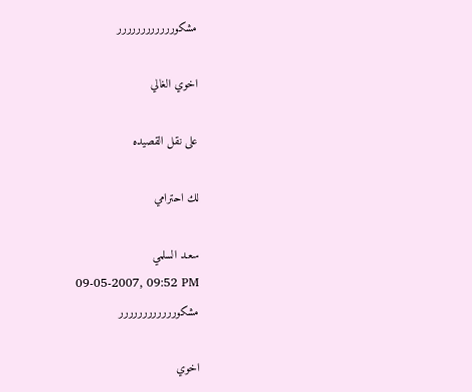مشكورررررررررررر

اخوي الغالي

على نقل القصيده

لك احترامي

سعـد السلمي
09-05-2007, 09:52 PM
مشكورررررررررررر

اخوي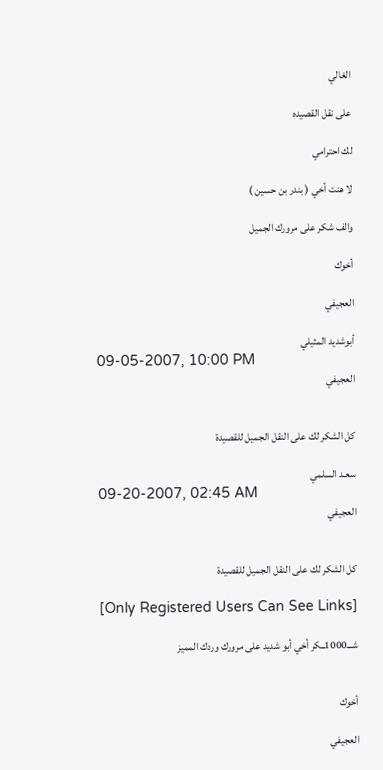الغالي

على نقل القصيده

لك احترامي

لا هنت أخي ( بندر بن حسين )

والف شكر على مرورك الجميل

أخوك

العجيفي

أبوشديد المثيلي
09-05-2007, 10:00 PM
العجيفي


كل الشكر لك على النقل الجميل للقصيدة

سعـد السلمي
09-20-2007, 02:45 AM
العجيفي


كل الشكر لك على النقل الجميل للقصيدة

[Only Registered Users Can See Links]

شـــ1000ــكر أخي أبو شديد على مرورك وردك المميز


أخوك

العجيفي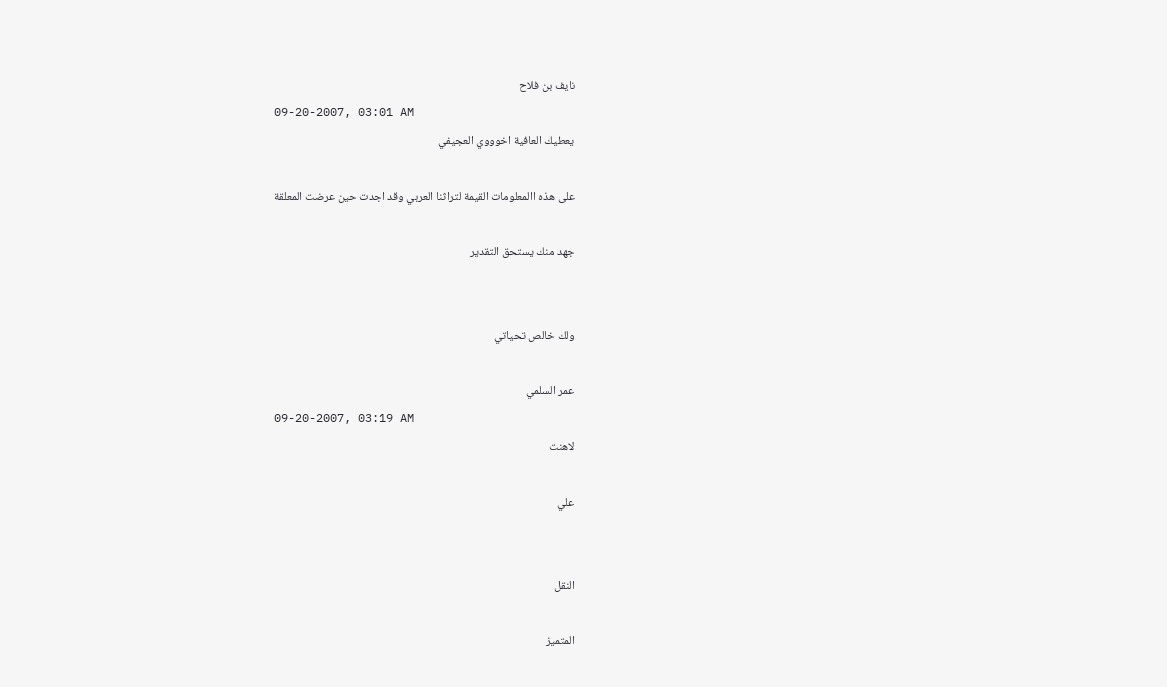نايف بن فلاح
09-20-2007, 03:01 AM
يعطيك العافية اخوووي العجيفي

على هذه االمعلومات القيمة لتراثنا العربي وقد اجدت حين عرضت المعلقة

جهد منك يستحق التقدير


ولك خالص تحياتي

عمر السلمي
09-20-2007, 03:19 AM
لاهنت

علي


النقل

المتميز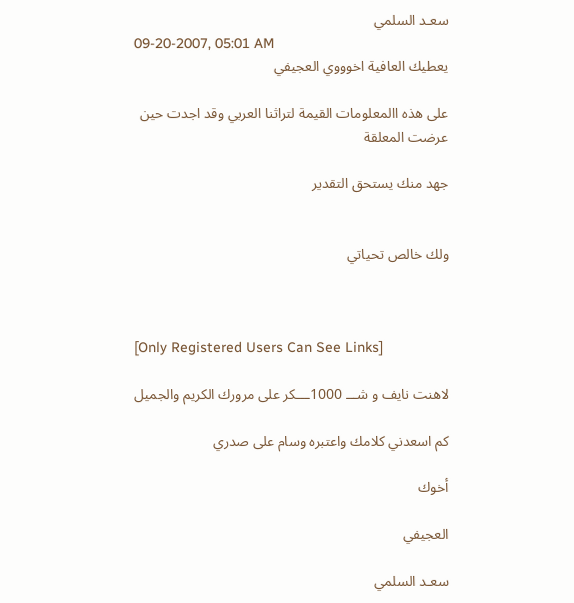سعـد السلمي
09-20-2007, 05:01 AM
يعطيك العافية اخوووي العجيفي

على هذه االمعلومات القيمة لتراثنا العربي وقد اجدت حين عرضت المعلقة

جهد منك يستحق التقدير


ولك خالص تحياتي



[Only Registered Users Can See Links]

لاهنت نايف و شـــ 1000ـــكر على مرورك الكريم والجميل

كم اسعدني كلامك واعتبره وسام على صدري

أخوك

العجيفي

سعـد السلمي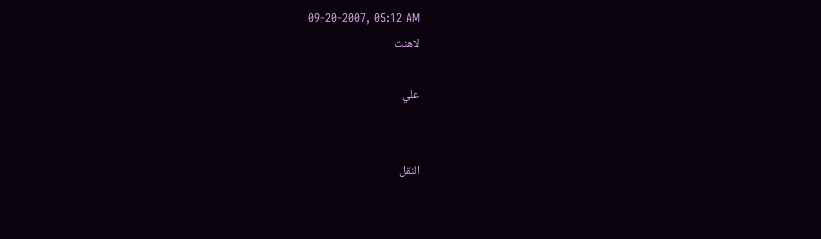09-20-2007, 05:12 AM
لاهنت

علي


النقل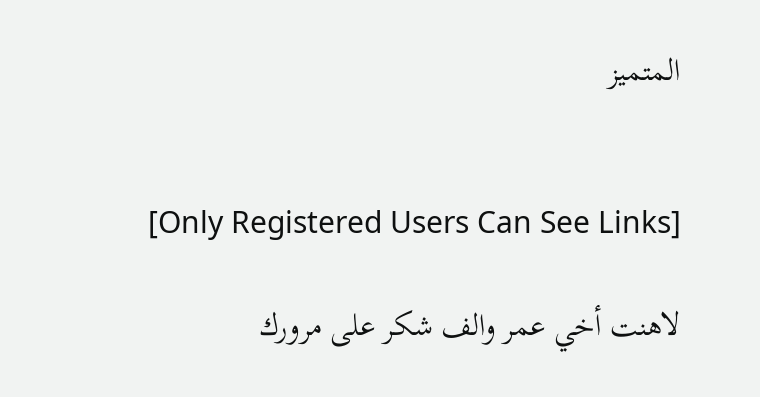المتميز


[Only Registered Users Can See Links]

لاهنت أخي عمر والف شكر على مرورك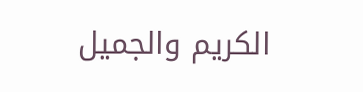الكريم والجميل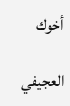أخوك

العجيفي